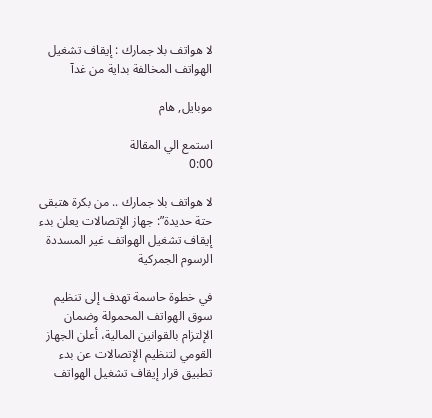لا هواتف بلا جمارك : إيقاف تشغيل الهواتف المخالفة بداية من غدآ

موبايل, هام

استمع الي المقالة
0:00

لا هواتف بلا جمارك .. من بكرة هتبقى حتة حديدة”: جهاز الإتصالات يعلن بدء إيقاف تشغيل الهواتف غير المسددة الرسوم الجمركية

في خطوة حاسمة تهدف إلى تنظيم سوق الهواتف المحمولة وضمان الإلتزام بالقوانين المالية، أعلن الجهاز القومي لتنظيم الإتصالات عن بدء تطبيق قرار إيقاف تشغيل الهواتف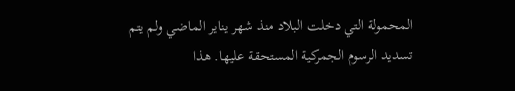المحمولة التي دخلت البلاد منذ شهر يناير الماضي ولم يتم تسديد الرسوم الجمركية المستحقة عليها. هذا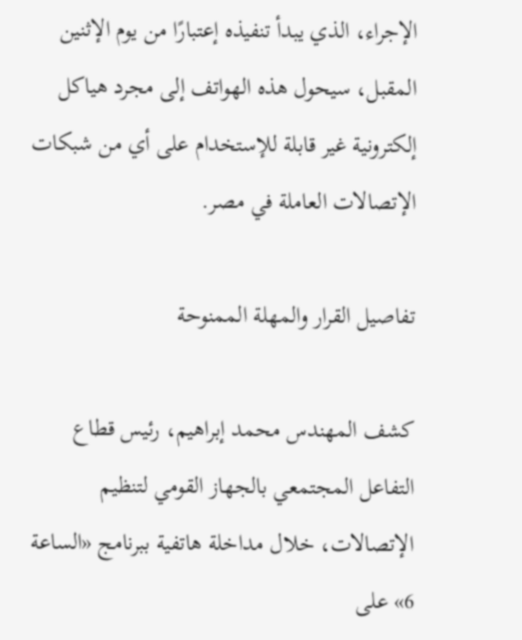الإجراء، الذي يبدأ تنفيذه إعتبارًا من يوم الإثنين المقبل، سيحول هذه الهواتف إلى مجرد هياكل إلكترونية غير قابلة للإستخدام على أي من شبكات الإتصالات العاملة في مصر.

تفاصيل القرار والمهلة الممنوحة

كشف المهندس محمد إبراهيم، رئيس قطاع التفاعل المجتمعي بالجهاز القومي لتنظيم الإتصالات، خلال مداخلة هاتفية ببرنامج «الساعة 6» على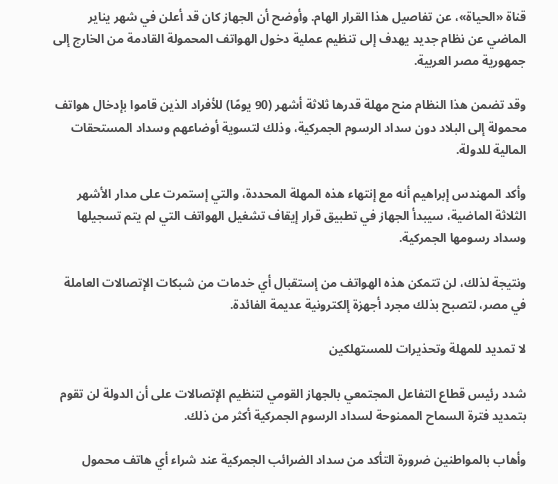قناة «الحياة»، عن تفاصيل هذا القرار الهام. وأوضح أن الجهاز كان قد أعلن في شهر يناير الماضي عن نظام جديد يهدف إلى تنظيم عملية دخول الهواتف المحمولة القادمة من الخارج إلى جمهورية مصر العربية.

وقد تضمن هذا النظام منح مهلة قدرها ثلاثة أشهر (90 يومًا) للأفراد الذين قاموا بإدخال هواتف محمولة إلى البلاد دون سداد الرسوم الجمركية، وذلك لتسوية أوضاعهم وسداد المستحقات المالية للدولة.

وأكد المهندس إبراهيم أنه مع إنتهاء هذه المهلة المحددة، والتي إستمرت على مدار الأشهر الثلاثة الماضية، سيبدأ الجهاز في تطبيق قرار إيقاف تشغيل الهواتف التي لم يتم تسجيلها وسداد رسومها الجمركية.

ونتيجة لذلك، لن تتمكن هذه الهواتف من إستقبال أي خدمات من شبكات الإتصالات العاملة في مصر، لتصبح بذلك مجرد أجهزة إلكترونية عديمة الفائدة.

لا تمديد للمهلة وتحذيرات للمستهلكين

شدد رئيس قطاع التفاعل المجتمعي بالجهاز القومي لتنظيم الإتصالات على أن الدولة لن تقوم بتمديد فترة السماح الممنوحة لسداد الرسوم الجمركية أكثر من ذلك.

وأهاب بالمواطنين ضرورة التأكد من سداد الضرائب الجمركية عند شراء أي هاتف محمول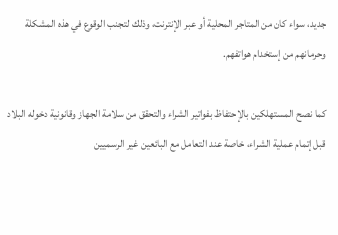جديد، سواء كان من المتاجر المحلية أو عبر الإنترنت، وذلك لتجنب الوقوع في هذه المشكلة وحرمانهم من إستخدام هواتفهم.

كما نصح المستهلكين بالإحتفاظ بفواتير الشراء والتحقق من سلامة الجهاز وقانونية دخوله البلاد قبل إتمام عملية الشراء، خاصة عند التعامل مع البائعين غير الرسميين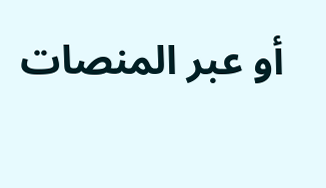أو عبر المنصات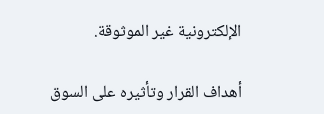الإلكترونية غير الموثوقة.

أهداف القرار وتأثيره على السوق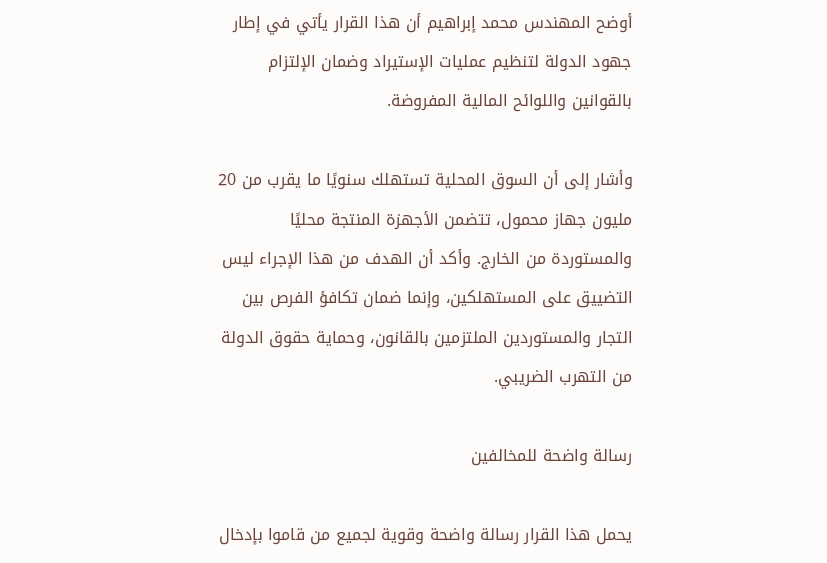أوضح المهندس محمد إبراهيم أن هذا القرار يأتي في إطار جهود الدولة لتنظيم عمليات الإستيراد وضمان الإلتزام بالقوانين واللوائح المالية المفروضة.

وأشار إلى أن السوق المحلية تستهلك سنويًا ما يقرب من 20 مليون جهاز محمول، تتضمن الأجهزة المنتجة محليًا والمستوردة من الخارج. وأكد أن الهدف من هذا الإجراء ليس التضييق على المستهلكين، وإنما ضمان تكافؤ الفرص بين التجار والمستوردين الملتزمين بالقانون، وحماية حقوق الدولة من التهرب الضريبي.

رسالة واضحة للمخالفين

يحمل هذا القرار رسالة واضحة وقوية لجميع من قاموا بإدخال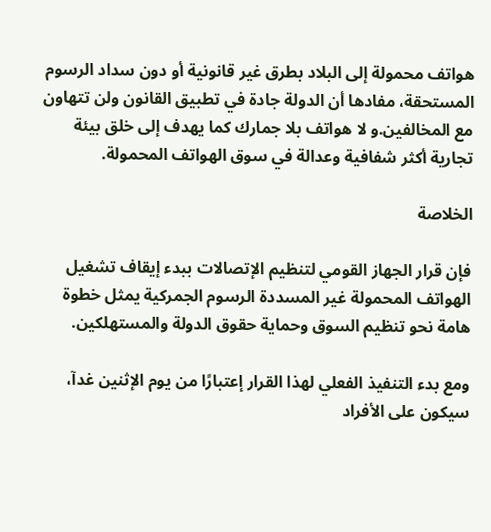هواتف محمولة إلى البلاد بطرق غير قانونية أو دون سداد الرسوم المستحقة، مفادها أن الدولة جادة في تطبيق القانون ولن تتهاون مع المخالفين.و لا هواتف بلا جمارك كما يهدف إلى خلق بيئة تجارية أكثر شفافية وعدالة في سوق الهواتف المحمولة.

الخلاصة

فإن قرار الجهاز القومي لتنظيم الإتصالات ببدء إيقاف تشغيل الهواتف المحمولة غير المسددة الرسوم الجمركية يمثل خطوة هامة نحو تنظيم السوق وحماية حقوق الدولة والمستهلكين.

ومع بدء التنفيذ الفعلي لهذا القرار إعتبارًا من يوم الإثنين غدآ، سيكون على الأفراد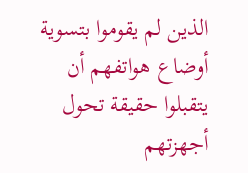الذين لم يقوموا بتسوية أوضاع هواتفهم أن يتقبلوا حقيقة تحول أجهزتهم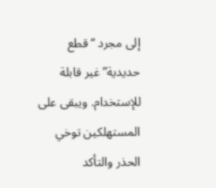إلى مجرد “قطع حديدية” غير قابلة للإستخدام. ويبقى على المستهلكين توخي الحذر والتأكد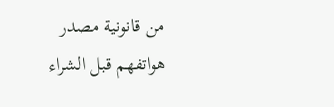من قانونية مصدر هواتفهم قبل الشراء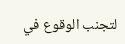لتجنب الوقوع في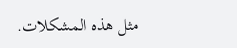مثل هذه المشكلات.